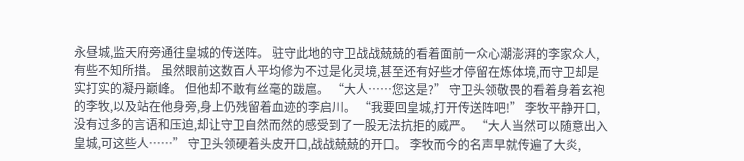永昼城,监天府旁通往皇城的传送阵。 驻守此地的守卫战战兢兢的看着面前一众心潮澎湃的李家众人,有些不知所措。 虽然眼前这数百人平均修为不过是化灵境,甚至还有好些才停留在炼体境,而守卫却是实打实的凝丹巅峰。 但他却不敢有丝毫的跋扈。 “大人……您这是?” 守卫头领敬畏的看着身着玄袍的李牧,以及站在他身旁,身上仍残留着血迹的李启川。 “我要回皇城,打开传送阵吧!” 李牧平静开口,没有过多的言语和压迫,却让守卫自然而然的感受到了一股无法抗拒的威严。 “大人当然可以随意出入皇城,可这些人……” 守卫头领硬着头皮开口,战战兢兢的开口。 李牧而今的名声早就传遍了大炎,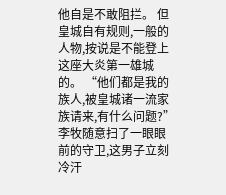他自是不敢阻拦。 但皇城自有规则,一般的人物,按说是不能登上这座大炎第一雄城的。 “他们都是我的族人,被皇城诸一流家族请来,有什么问题?” 李牧随意扫了一眼眼前的守卫,这男子立刻冷汗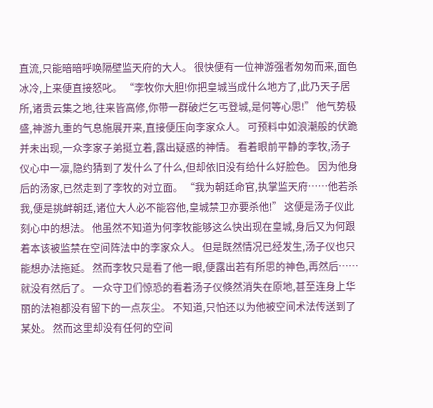直流,只能暗暗呼唤隔壁监天府的大人。 很快便有一位神游强者匆匆而来,面色冰冷,上来便直接怒叱。 “李牧你大胆!你把皇城当成什么地方了,此乃天子居所,诸贵云集之地,往来皆高修,你带一群破烂乞丐登城,是何等心思!” 他气势极盛,神游九重的气息施展开来,直接便压向李家众人。 可预料中如浪潮般的伏跪并未出现,一众李家子弟挺立着,露出疑惑的神情。 看着眼前平静的李牧,汤子仪心中一凛,隐约猜到了发什么了什么,但却依旧没有给什么好脸色。 因为他身后的汤家,已然走到了李牧的对立面。 “我为朝廷命官,执掌监天府……他若杀我,便是挑衅朝廷,诸位大人必不能容他,皇城禁卫亦要杀他!” 这便是汤子仪此刻心中的想法。 他虽然不知道为何李牧能够这么快出现在皇城,身后又为何跟着本该被监禁在空间阵法中的李家众人。 但是既然情况已经发生,汤子仪也只能想办法拖延。 然而李牧只是看了他一眼,便露出若有所思的神色,再然后……就没有然后了。 一众守卫们惊恐的看着汤子仪倏然消失在原地,甚至连身上华丽的法袍都没有留下的一点灰尘。 不知道,只怕还以为他被空间术法传送到了某处。 然而这里却没有任何的空间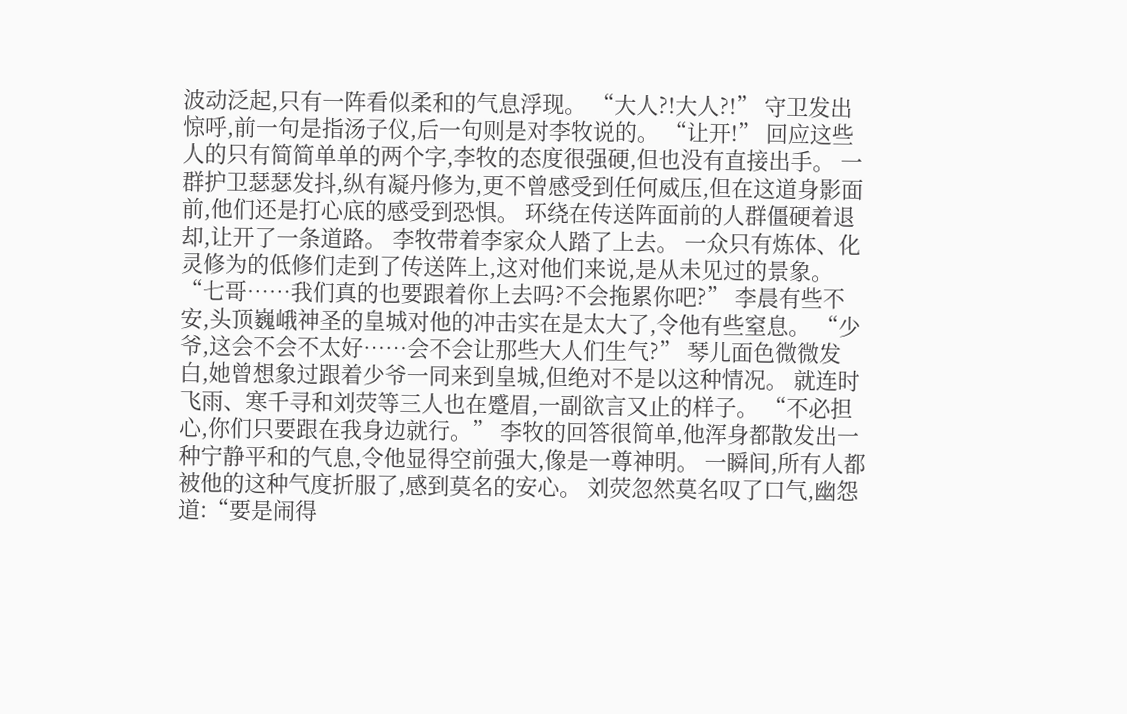波动泛起,只有一阵看似柔和的气息浮现。 “大人?!大人?!” 守卫发出惊呼,前一句是指汤子仪,后一句则是对李牧说的。 “让开!” 回应这些人的只有简简单单的两个字,李牧的态度很强硬,但也没有直接出手。 一群护卫瑟瑟发抖,纵有凝丹修为,更不曾感受到任何威压,但在这道身影面前,他们还是打心底的感受到恐惧。 环绕在传送阵面前的人群僵硬着退却,让开了一条道路。 李牧带着李家众人踏了上去。 一众只有炼体、化灵修为的低修们走到了传送阵上,这对他们来说,是从未见过的景象。 “七哥……我们真的也要跟着你上去吗?不会拖累你吧?” 李晨有些不安,头顶巍峨神圣的皇城对他的冲击实在是太大了,令他有些窒息。 “少爷,这会不会不太好……会不会让那些大人们生气?” 琴儿面色微微发白,她曾想象过跟着少爷一同来到皇城,但绝对不是以这种情况。 就连时飞雨、寒千寻和刘荧等三人也在蹙眉,一副欲言又止的样子。 “不必担心,你们只要跟在我身边就行。” 李牧的回答很简单,他浑身都散发出一种宁静平和的气息,令他显得空前强大,像是一尊神明。 一瞬间,所有人都被他的这种气度折服了,感到莫名的安心。 刘荧忽然莫名叹了口气,幽怨道:“要是闹得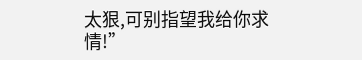太狠,可别指望我给你求情!”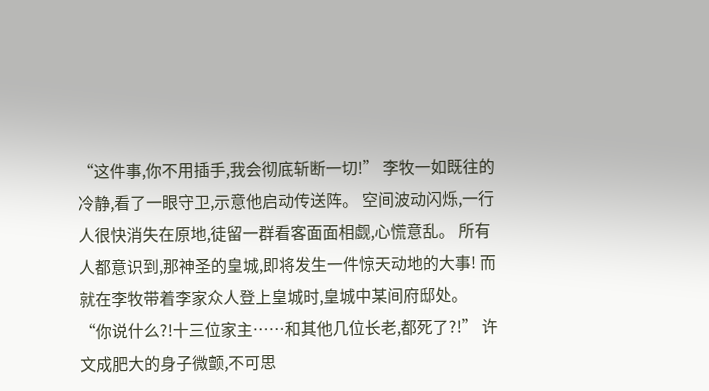“这件事,你不用插手,我会彻底斩断一切!” 李牧一如既往的冷静,看了一眼守卫,示意他启动传送阵。 空间波动闪烁,一行人很快消失在原地,徒留一群看客面面相觑,心慌意乱。 所有人都意识到,那神圣的皇城,即将发生一件惊天动地的大事! 而就在李牧带着李家众人登上皇城时,皇城中某间府邸处。 “你说什么?!十三位家主……和其他几位长老,都死了?!” 许文成肥大的身子微颤,不可思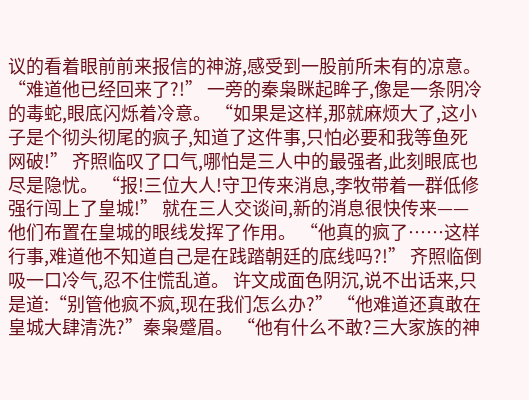议的看着眼前前来报信的神游,感受到一股前所未有的凉意。 “难道他已经回来了?!” 一旁的秦枭眯起眸子,像是一条阴冷的毒蛇,眼底闪烁着冷意。 “如果是这样,那就麻烦大了,这小子是个彻头彻尾的疯子,知道了这件事,只怕必要和我等鱼死网破!” 齐照临叹了口气,哪怕是三人中的最强者,此刻眼底也尽是隐忧。 “报!三位大人!守卫传来消息,李牧带着一群低修强行闯上了皇城!” 就在三人交谈间,新的消息很快传来——他们布置在皇城的眼线发挥了作用。 “他真的疯了……这样行事,难道他不知道自己是在践踏朝廷的底线吗?!” 齐照临倒吸一口冷气,忍不住慌乱道。 许文成面色阴沉,说不出话来,只是道:“别管他疯不疯,现在我们怎么办?” “他难道还真敢在皇城大肆清洗?”秦枭蹙眉。 “他有什么不敢?三大家族的神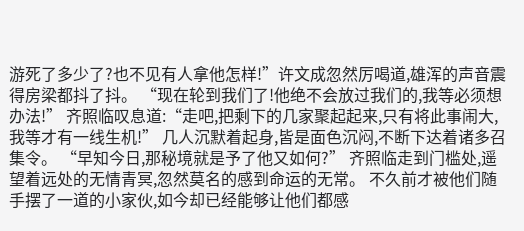游死了多少了?也不见有人拿他怎样!”许文成忽然厉喝道,雄浑的声音震得房梁都抖了抖。 “现在轮到我们了!他绝不会放过我们的,我等必须想办法!” 齐照临叹息道:“走吧,把剩下的几家聚起起来,只有将此事闹大,我等才有一线生机!” 几人沉默着起身,皆是面色沉闷,不断下达着诸多召集令。 “早知今日,那秘境就是予了他又如何?” 齐照临走到门槛处,遥望着远处的无情青冥,忽然莫名的感到命运的无常。 不久前才被他们随手摆了一道的小家伙,如今却已经能够让他们都感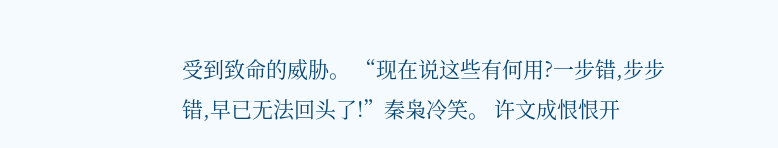受到致命的威胁。 “现在说这些有何用?一步错,步步错,早已无法回头了!”秦枭冷笑。 许文成恨恨开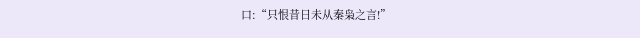口:“只恨昔日未从秦枭之言!”